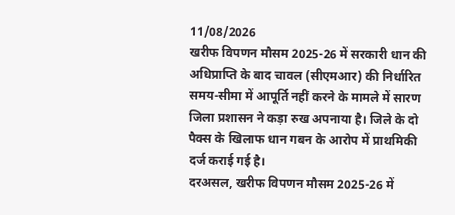11/08/2026
खरीफ विपणन मौसम 2025-26 में सरकारी धान की अधिप्राप्ति के बाद चावल (सीएमआर) की निर्धारित समय-सीमा में आपूर्ति नहीं करने के मामले में सारण जिला प्रशासन ने कड़ा रुख अपनाया है। जिले के दो पैक्स के खिलाफ धान गबन के आरोप में प्राथमिकी दर्ज कराई गई है।
दरअसल, खरीफ विपणन मौसम 2025-26 में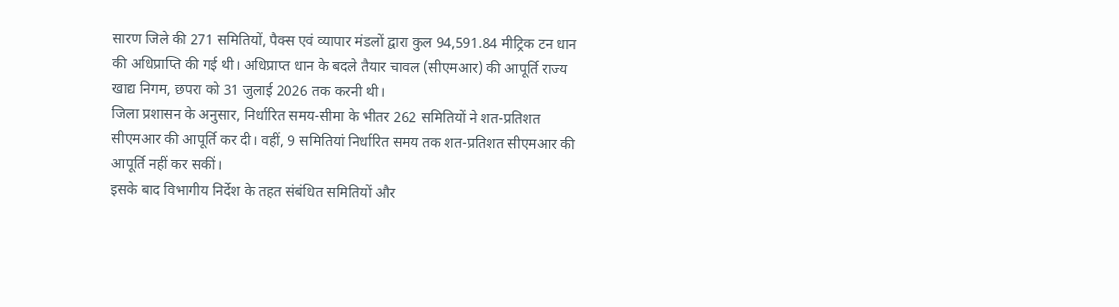सारण जिले की 271 समितियों, पैक्स एवं व्यापार मंडलों द्वारा कुल 94,591.84 मीट्रिक टन धान की अधिप्राप्ति की गई थी। अधिप्राप्त धान के बदले तैयार चावल (सीएमआर) की आपूर्ति राज्य खाद्य निगम, छपरा को 31 जुलाई 2026 तक करनी थी।
जिला प्रशासन के अनुसार, निर्धारित समय-सीमा के भीतर 262 समितियों ने शत-प्रतिशत सीएमआर की आपूर्ति कर दी। वहीं, 9 समितियां निर्धारित समय तक शत-प्रतिशत सीएमआर की आपूर्ति नहीं कर सकीं।
इसके बाद विभागीय निर्देश के तहत संबंधित समितियों और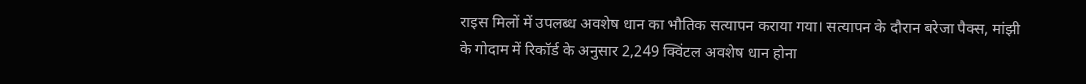राइस मिलों में उपलब्ध अवशेष धान का भौतिक सत्यापन कराया गया। सत्यापन के दौरान बरेजा पैक्स, मांझी के गोदाम में रिकॉर्ड के अनुसार 2,249 क्विंटल अवशेष धान होना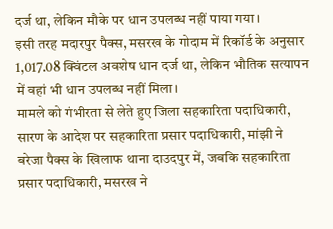दर्ज था, लेकिन मौके पर धान उपलब्ध नहीं पाया गया।
इसी तरह मदारपुर पैक्स, मसरख के गोदाम में रिकॉर्ड के अनुसार 1,017.08 क्विंटल अवशेष धान दर्ज था, लेकिन भौतिक सत्यापन में वहां भी धान उपलब्ध नहीं मिला।
मामले को गंभीरता से लेते हुए जिला सहकारिता पदाधिकारी, सारण के आदेश पर सहकारिता प्रसार पदाधिकारी, मांझी ने बरेजा पैक्स के खिलाफ थाना दाउदपुर में, जबकि सहकारिता प्रसार पदाधिकारी, मसरख ने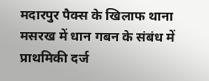मदारपुर पैक्स के खिलाफ थाना मसरख में धान गबन के संबंध में प्राथमिकी दर्ज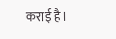कराई है।